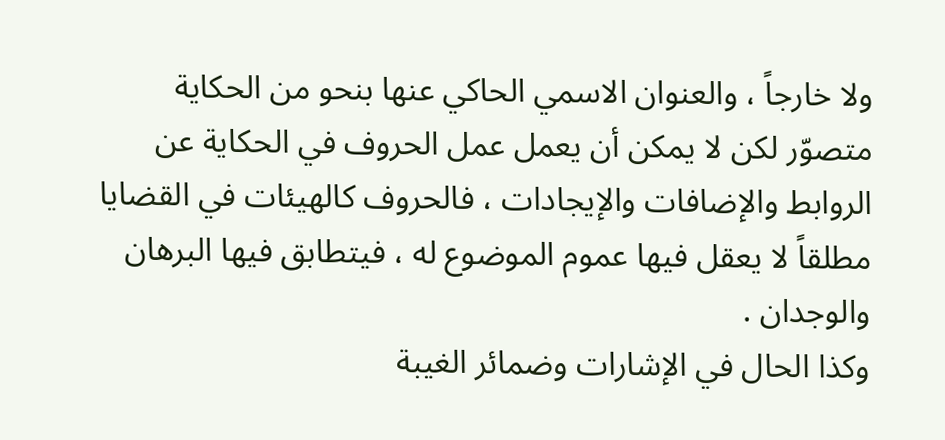ولا خارجاً ، والعنوان الاسمي الحاكي عنها بنحو من الحكاية متصوّر لكن لا يمكن أن يعمل عمل الحروف في الحكاية عن الروابط والإضافات والإيجادات ، فالحروف كالهيئات في القضايا مطلقاً لا يعقل فيها عموم الموضوع له ، فيتطابق فيها البرهان والوجدان .
وكذا الحال في الإشارات وضمائر الغيبة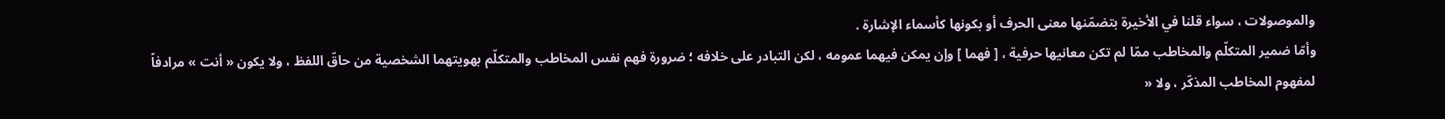والموصولات ، سواء قلنا في الأخيرة بتضمّنها معنى الحرف أو بكونها كأسماء الإشارة .
وأمّا ضمير المتكلّم والمخاطب ممّا لم تكن معانيها حرفية ، [ فهما ] وإن يمكن فيهما عمومه ، لكن التبادر على خلافه ؛ ضرورة فهم نفس المخاطب والمتكلّم بهويتهما الشخصية من حاقّ اللفظ ، ولا يكون « أنت » مرادفاً لمفهوم المخاطب المذكّر ، ولا «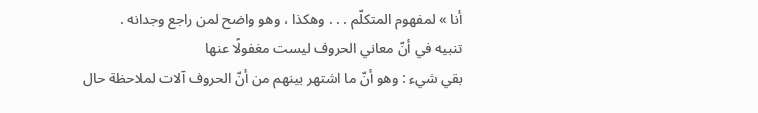أنا » لمفهوم المتكلّم . . . وهكذا ، وهو واضح لمن راجع وجدانه .
تنبيه في أنّ معاني الحروف ليست مغفولًا عنها
بقي شيء : وهو أنّ ما اشتهر بينهم من أنّ الحروف آلات لملاحظة حال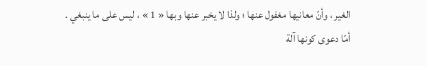الغير ، وأنّ معانيها مغفول عنها ؛ ولذا لا يخبر عنها وبها « 1 » ، ليس على ما ينبغي .
أمّا دعوى كونها آلة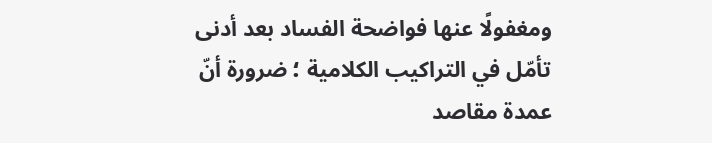ومغفولًا عنها فواضحة الفساد بعد أدنى تأمّل في التراكيب الكلامية ؛ ضرورة أنّ عمدة مقاصد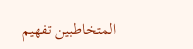المتخاطبين تفهيم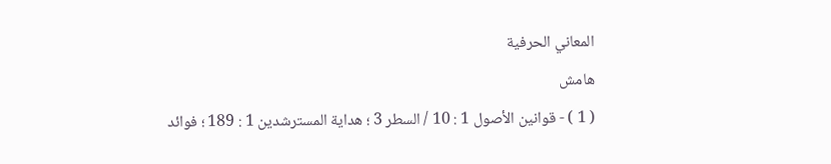المعاني الحرفية
هامش
( 1 ) - قوانين الأصول 1 : 10 / السطر 3 ؛ هداية المسترشدين 1 : 189 ؛ فوائد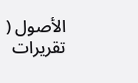الأصول ( تقريرات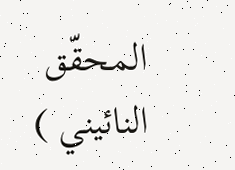المحقّق النائيني )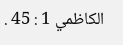الكاظمي 1 : 45 .